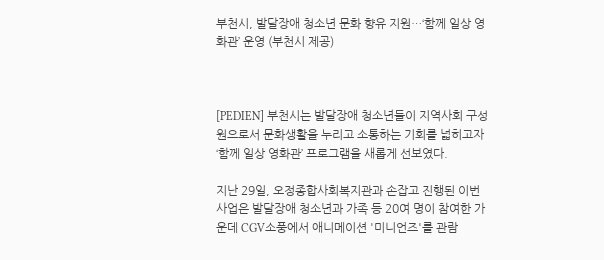부천시, 발달장애 청소년 문화 향유 지원…‘함께 일상 영화관’ 운영 (부천시 제공)



[PEDIEN] 부천시는 발달장애 청소년들이 지역사회 구성원으로서 문화생활을 누리고 소통하는 기회를 넓히고자 ‘함께 일상 영화관’ 프로그램을 새롭게 선보였다.

지난 29일, 오정종합사회복지관과 손잡고 진행된 이번 사업은 발달장애 청소년과 가족 등 20여 명이 참여한 가운데 CGV소풍에서 애니메이션 '미니언즈'를 관람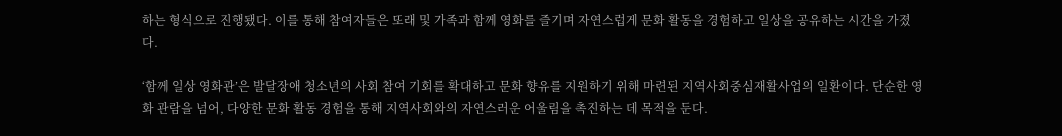하는 형식으로 진행됐다. 이를 통해 참여자들은 또래 및 가족과 함께 영화를 즐기며 자연스럽게 문화 활동을 경험하고 일상을 공유하는 시간을 가졌다.

‘함께 일상 영화관’은 발달장애 청소년의 사회 참여 기회를 확대하고 문화 향유를 지원하기 위해 마련된 지역사회중심재활사업의 일환이다. 단순한 영화 관람을 넘어, 다양한 문화 활동 경험을 통해 지역사회와의 자연스러운 어울림을 촉진하는 데 목적을 둔다.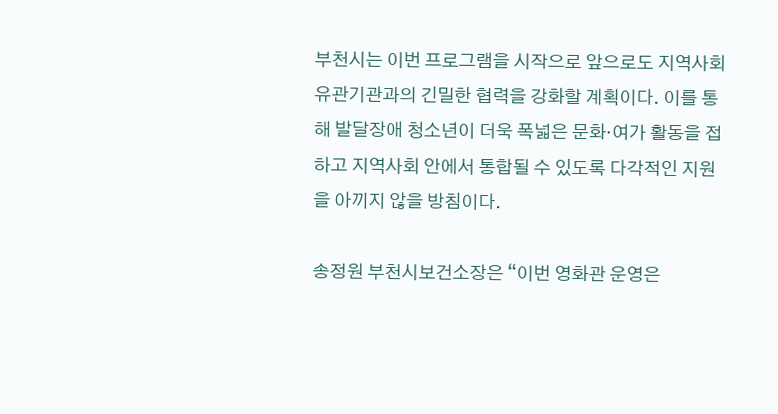부천시는 이번 프로그램을 시작으로 앞으로도 지역사회 유관기관과의 긴밀한 협력을 강화할 계획이다. 이를 통해 발달장애 청소년이 더욱 폭넓은 문화·여가 활동을 접하고 지역사회 안에서 통합될 수 있도록 다각적인 지원을 아끼지 않을 방침이다.

송정원 부천시보건소장은 “이번 영화관 운영은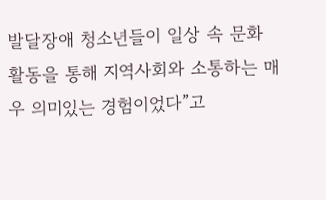발달장애 청소년들이 일상 속 문화 활동을 통해 지역사회와 소통하는 매우 의미있는 경험이었다”고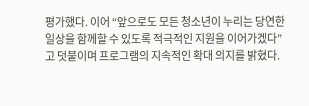평가했다. 이어 “앞으로도 모든 청소년이 누리는 당연한 일상을 함께할 수 있도록 적극적인 지원을 이어가겠다”고 덧붙이며 프로그램의 지속적인 확대 의지를 밝혔다.